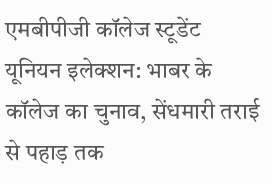एमबीपीजी कॉलेज स्टूडेंट यूनियन इलेक्शन: भाबर के कॉलेज का चुनाव, सेंधमारी तराई से पहाड़ तक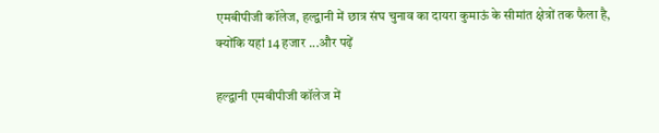एमबीपीजी कॉलेज, हल्द्वानी में छात्र संघ चुनाव का दायरा कुमाऊं के सीमांत क्षेत्रों तक फैला है, क्योंकि यहां 14 हजार ...और पढ़ें

हल्द्वानी एमबीपीजी कॉलेज में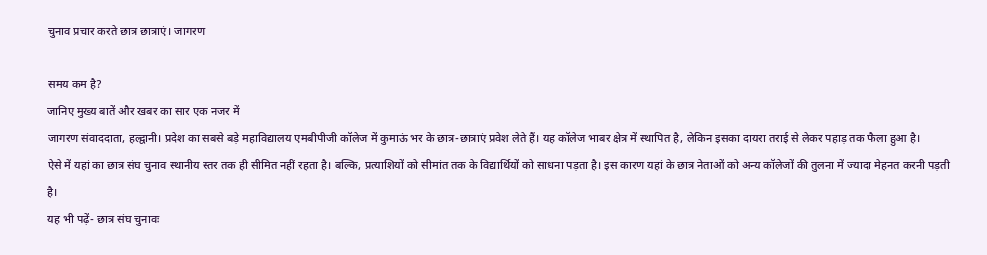चुनाव प्रचार करते छात्र छात्राएं। जागरण

समय कम है?
जानिए मुख्य बातें और खबर का सार एक नजर में
जागरण संवाददाता, हल्द्वानी। प्रदेश का सबसे बड़े महाविद्यालय एमबीपीजी कॉलेज में कुमाऊं भर के छात्र-छात्राएं प्रवेश लेते हैं। यह कॉलेज भाबर क्षेत्र में स्थापित है, लेकिन इसका दायरा तराई से लेकर पहाड़ तक फैला हुआ है।
ऐसे में यहां का छात्र संघ चुनाव स्थानीय स्तर तक ही सीमित नहीं रहता है। बल्कि, प्रत्याशियों को सीमांत तक के विद्यार्थियों को साधना पड़ता है। इस कारण यहां के छात्र नेताओं को अन्य कॉलेजों की तुलना में ज्यादा मेहनत करनी पड़ती है।
यह भी पढ़ें- छात्र संघ चुनावः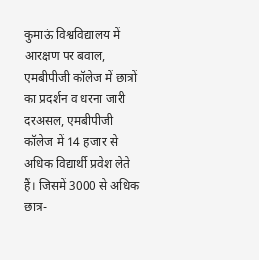कुमाऊं विश्वविद्यालय में आरक्षण पर बवाल, एमबीपीजी कॉलेज में छात्रों का प्रदर्शन व धरना जारी
दरअसल, एमबीपीजी कॉलेज में 14 हजार से अधिक विद्यार्थी प्रवेश लेते हैं। जिसमें 3000 से अधिक छात्र-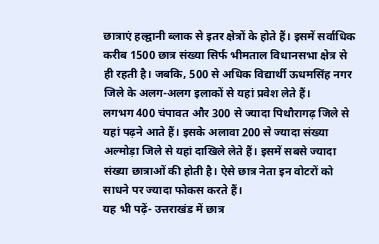छात्राएं हल्द्वानी ब्लाक से इतर क्षेत्रों के होते हैं। इसमें सर्वाधिक करीब 1500 छात्र संख्या सिर्फ भीमताल विधानसभा क्षेत्र से ही रहती है। जबकि, 500 से अधिक विद्यार्थी ऊधमसिंह नगर जिले के अलग-अलग इलाकों से यहां प्रवेश लेते हैं।
लगभग 400 चंपावत और 300 से ज्यादा पिथौरागढ़ जिले से यहां पढ़ने आते हैं। इसके अलावा 200 से ज्यादा संख्या अल्मोड़ा जिले से यहां दाखिले लेते हैं। इसमें सबसे ज्यादा संख्या छात्राओं की होती है। ऐसे छात्र नेता इन वोटरों को साधने पर ज्यादा फोकस करते हैं।
यह भी पढ़ें- उत्तराखंड में छात्र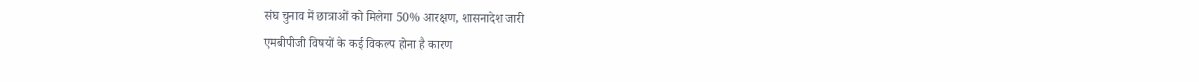संघ चुनाव में छात्राओं को मिलेगा 50% आरक्षण, शासनादेश जारी
एमबीपीजी विषयों के कई विकल्प होना है कारण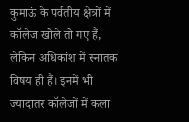कुमाऊं के पर्वतीय क्षेत्रों में कॉलेज खोले तो गए हैं, लेकिन अधिकांश में स्नातक विषय ही हैं। इनमें भी ज्यादातर कॉलेजों में कला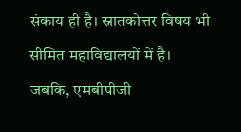संकाय ही है। स्नातकोत्तर विषय भी सीमित महाविद्यालयों में है। जबकि, एमबीपीजी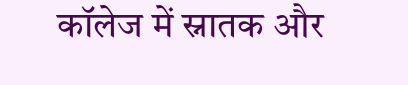कॉलेज में स्नातक और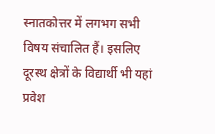स्नातकोत्तर में लगभग सभी विषय संचालित हैं। इसलिए दूरस्थ क्षेत्रों के विद्यार्थी भी यहां प्रवेश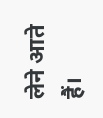लेने आते हैं।